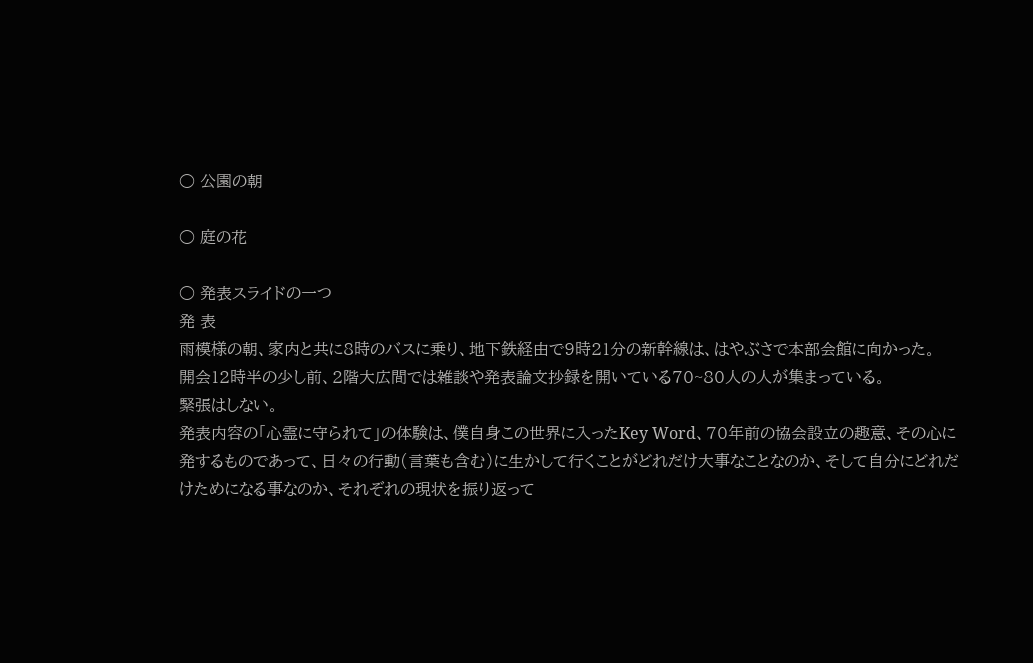○ 公園の朝

○ 庭の花

○ 発表スライドの一つ
発 表
雨模様の朝、家内と共に8時のバスに乗り、地下鉄経由で9時21分の新幹線は、はやぶさで本部会館に向かった。
開会12時半の少し前、2階大広間では雑談や発表論文抄録を開いている70~80人の人が集まっている。
緊張はしない。
発表内容の「心霊に守られて」の体験は、僕自身この世界に入ったKey Word、70年前の協会設立の趣意、その心に発するものであって、日々の行動(言葉も含む)に生かして行くことがどれだけ大事なことなのか、そして自分にどれだけためになる事なのか、それぞれの現状を振り返って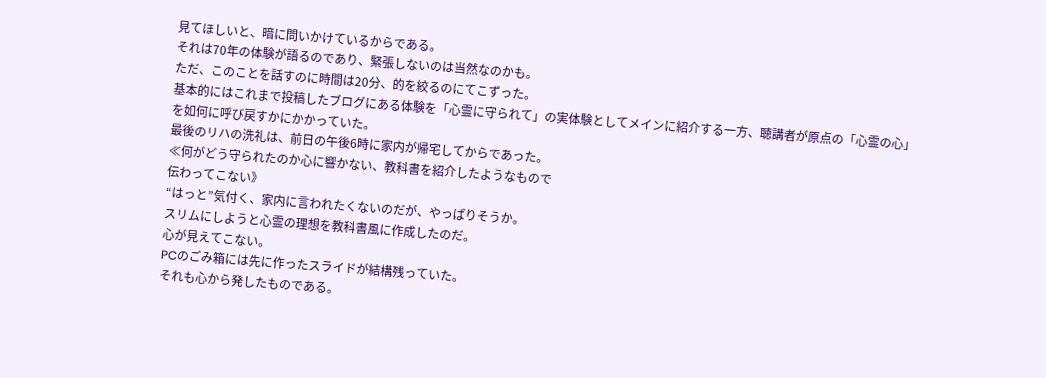見てほしいと、暗に問いかけているからである。
それは70年の体験が語るのであり、緊張しないのは当然なのかも。
ただ、このことを話すのに時間は20分、的を絞るのにてこずった。
基本的にはこれまで投稿したブログにある体験を「心霊に守られて」の実体験としてメインに紹介する一方、聴講者が原点の「心霊の心」を如何に呼び戻すかにかかっていた。
最後のリハの洗礼は、前日の午後6時に家内が帰宅してからであった。
≪何がどう守られたのか心に響かない、教科書を紹介したようなもので
伝わってこない》
“はっと”気付く、家内に言われたくないのだが、やっぱりそうか。
スリムにしようと心霊の理想を教科書風に作成したのだ。
心が見えてこない。
PCのごみ箱には先に作ったスライドが結構残っていた。
それも心から発したものである。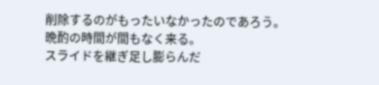削除するのがもったいなかったのであろう。
晩酌の時間が間もなく来る。
スライドを継ぎ足し膨らんだ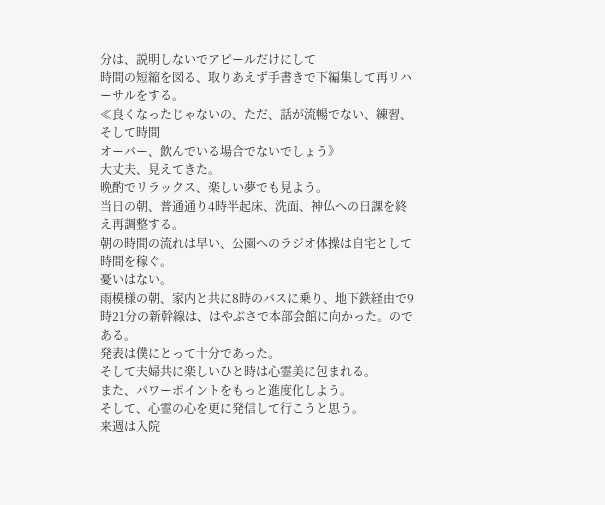分は、説明しないでアピールだけにして
時間の短縮を図る、取りあえず手書きで下編集して再リハーサルをする。
≪良くなったじゃないの、ただ、話が流暢でない、練習、そして時間
オーバー、飲んでいる場合でないでしょう》
大丈夫、見えてきた。
晩酌でリラックス、楽しい夢でも見よう。
当日の朝、普通通り4時半起床、洗面、神仏への日課を終え再調整する。
朝の時間の流れは早い、公園へのラジオ体操は自宅として時間を稼ぐ。
憂いはない。
雨模様の朝、家内と共に8時のバスに乗り、地下鉄経由で9時21分の新幹線は、はやぶさで本部会館に向かった。のである。
発表は僕にとって十分であった。
そして夫婦共に楽しいひと時は心霊美に包まれる。
また、パワーポイントをもっと進度化しよう。
そして、心霊の心を更に発信して行こうと思う。
来週は入院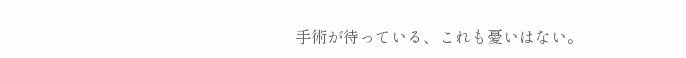手術が待っている、これも憂いはない。